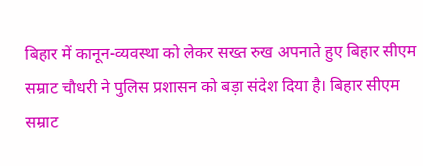बिहार में कानून-व्यवस्था को लेकर सख्त रुख अपनाते हुए बिहार सीएम सम्राट चौधरी ने पुलिस प्रशासन को बड़ा संदेश दिया है। बिहार सीएम सम्राट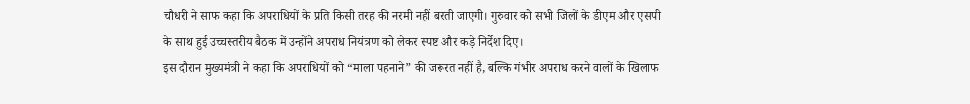चौधरी ने साफ कहा कि अपराधियों के प्रति किसी तरह की नरमी नहीं बरती जाएगी। गुरुवार को सभी जिलों के डीएम और एसपी के साथ हुई उच्चस्तरीय बैठक में उन्होंने अपराध नियंत्रण को लेकर स्पष्ट और कड़े निर्देश दिए।
इस दौरान मुख्यमंत्री ने कहा कि अपराधियों को “माला पहनाने” की जरूरत नहीं है, बल्कि गंभीर अपराध करने वालों के खिलाफ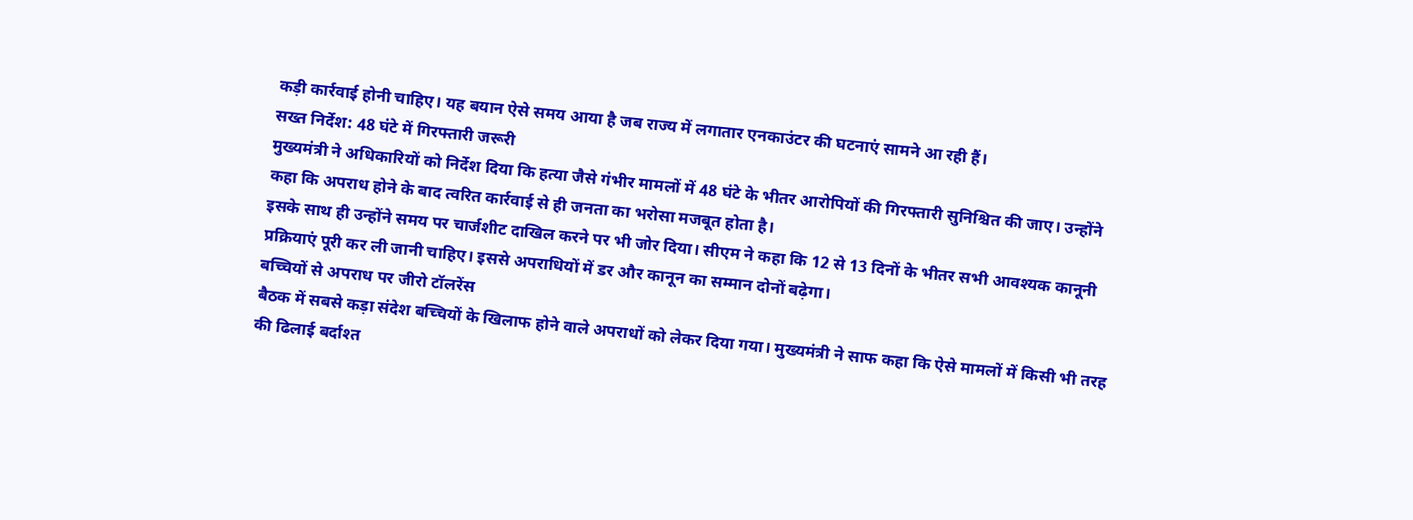कड़ी कार्रवाई होनी चाहिए। यह बयान ऐसे समय आया है जब राज्य में लगातार एनकाउंटर की घटनाएं सामने आ रही हैं।
सख्त निर्देश: 48 घंटे में गिरफ्तारी जरूरी
मुख्यमंत्री ने अधिकारियों को निर्देश दिया कि हत्या जैसे गंभीर मामलों में 48 घंटे के भीतर आरोपियों की गिरफ्तारी सुनिश्चित की जाए। उन्होंने कहा कि अपराध होने के बाद त्वरित कार्रवाई से ही जनता का भरोसा मजबूत होता है।
इसके साथ ही उन्होंने समय पर चार्जशीट दाखिल करने पर भी जोर दिया। सीएम ने कहा कि 12 से 13 दिनों के भीतर सभी आवश्यक कानूनी प्रक्रियाएं पूरी कर ली जानी चाहिए। इससे अपराधियों में डर और कानून का सम्मान दोनों बढ़ेगा।
बच्चियों से अपराध पर जीरो टॉलरेंस
बैठक में सबसे कड़ा संदेश बच्चियों के खिलाफ होने वाले अपराधों को लेकर दिया गया। मुख्यमंत्री ने साफ कहा कि ऐसे मामलों में किसी भी तरह की ढिलाई बर्दाश्त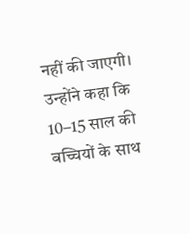नहीं की जाएगी।
उन्होंने कहा कि 10–15 साल की बच्चियों के साथ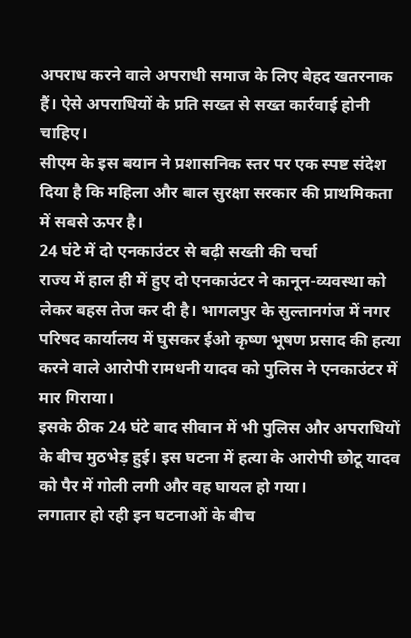अपराध करने वाले अपराधी समाज के लिए बेहद खतरनाक हैं। ऐसे अपराधियों के प्रति सख्त से सख्त कार्रवाई होनी चाहिए।
सीएम के इस बयान ने प्रशासनिक स्तर पर एक स्पष्ट संदेश दिया है कि महिला और बाल सुरक्षा सरकार की प्राथमिकता में सबसे ऊपर है।
24 घंटे में दो एनकाउंटर से बढ़ी सख्ती की चर्चा
राज्य में हाल ही में हुए दो एनकाउंटर ने कानून-व्यवस्था को लेकर बहस तेज कर दी है। भागलपुर के सुल्तानगंज में नगर परिषद कार्यालय में घुसकर ईओ कृष्ण भूषण प्रसाद की हत्या करने वाले आरोपी रामधनी यादव को पुलिस ने एनकाउंटर में मार गिराया।
इसके ठीक 24 घंटे बाद सीवान में भी पुलिस और अपराधियों के बीच मुठभेड़ हुई। इस घटना में हत्या के आरोपी छोटू यादव को पैर में गोली लगी और वह घायल हो गया।
लगातार हो रही इन घटनाओं के बीच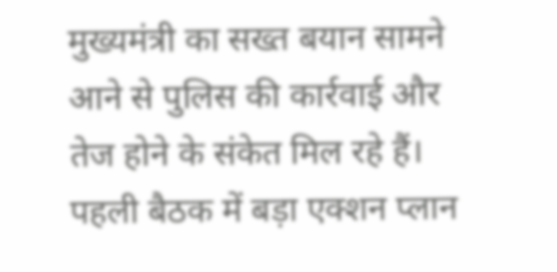मुख्यमंत्री का सख्त बयान सामने आने से पुलिस की कार्रवाई और तेज होने के संकेत मिल रहे हैं।
पहली बैठक में बड़ा एक्शन प्लान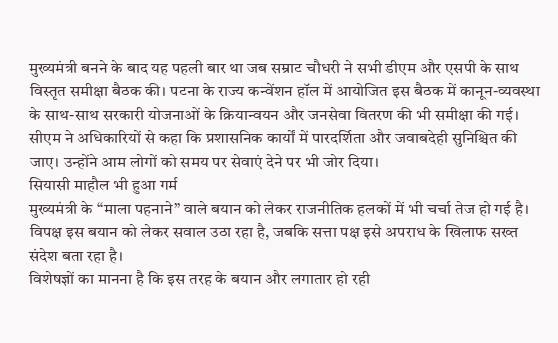मुख्यमंत्री बनने के बाद यह पहली बार था जब सम्राट चौधरी ने सभी डीएम और एसपी के साथ विस्तृत समीक्षा बैठक की। पटना के राज्य कन्वेंशन हॉल में आयोजित इस बैठक में कानून-व्यवस्था के साथ-साथ सरकारी योजनाओं के क्रियान्वयन और जनसेवा वितरण की भी समीक्षा की गई।
सीएम ने अधिकारियों से कहा कि प्रशासनिक कार्यों में पारदर्शिता और जवाबदेही सुनिश्चित की जाए। उन्होंने आम लोगों को समय पर सेवाएं देने पर भी जोर दिया।
सियासी माहौल भी हुआ गर्म
मुख्यमंत्री के “माला पहनाने” वाले बयान को लेकर राजनीतिक हलकों में भी चर्चा तेज हो गई है। विपक्ष इस बयान को लेकर सवाल उठा रहा है, जबकि सत्ता पक्ष इसे अपराध के खिलाफ सख्त संदेश बता रहा है।
विशेषज्ञों का मानना है कि इस तरह के बयान और लगातार हो रही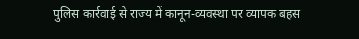पुलिस कार्रवाई से राज्य में कानून-व्यवस्था पर व्यापक बहस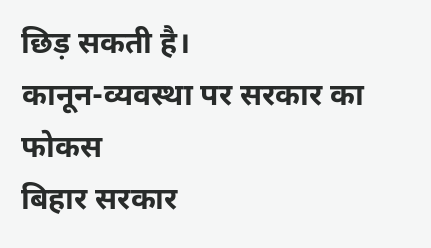छिड़ सकती है।
कानून-व्यवस्था पर सरकार का फोकस
बिहार सरकार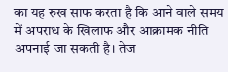का यह रुख साफ करता है कि आने वाले समय में अपराध के खिलाफ और आक्रामक नीति अपनाई जा सकती है। तेज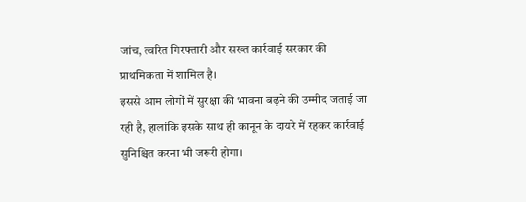जांच, त्वरित गिरफ्तारी और सख्त कार्रवाई सरकार की प्राथमिकता में शामिल है।
इससे आम लोगों में सुरक्षा की भावना बढ़ने की उम्मीद जताई जा रही है, हालांकि इसके साथ ही कानून के दायरे में रहकर कार्रवाई सुनिश्चित करना भी जरूरी होगा।